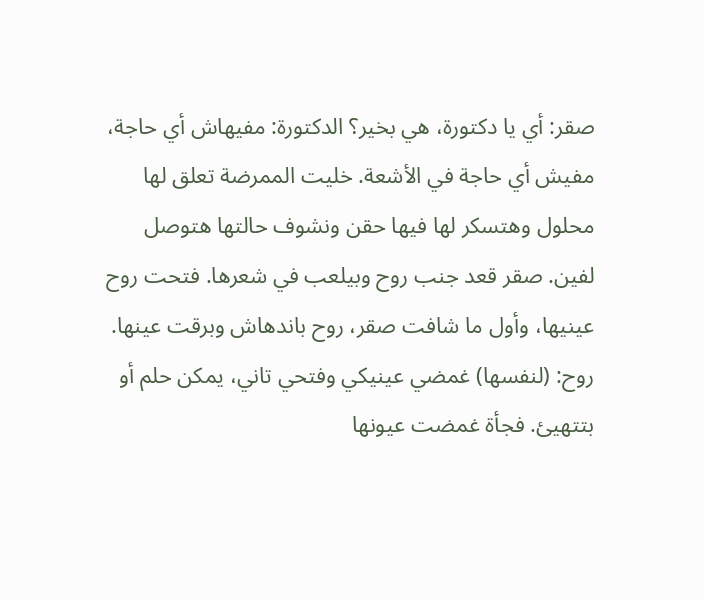صقر: أي يا دكتورة، هي بخير؟ الدكتورة: مفيهاش أي حاجة، مفيش أي حاجة في الأشعة. خليت الممرضة تعلق لها محلول وهتسكر لها فيها حقن ونشوف حالتها هتوصل لفين. صقر قعد جنب روح وبيلعب في شعرها. فتحت روح عينيها، وأول ما شافت صقر، روح باندهاش وبرقت عينها. روح: (لنفسها) غمضي عينيكي وفتحي تاني، يمكن حلم أو بتتهيئ. فجأة غمضت عيونها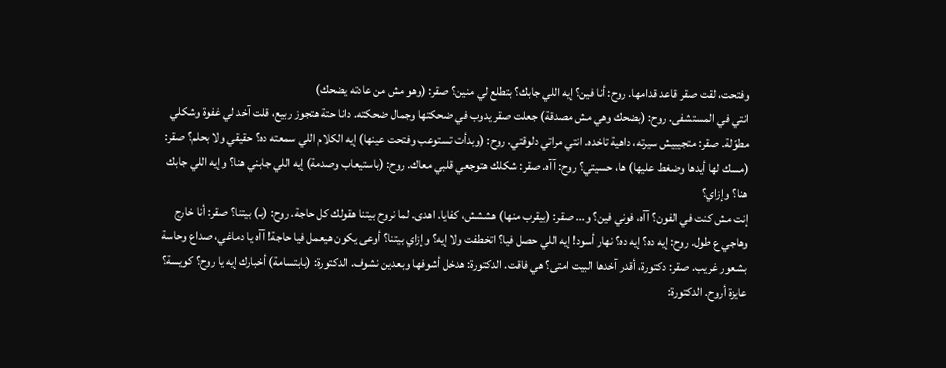وفتحت، لقت صقر قاعد قدامها. روح: أنا فين؟ إيه اللي جابك؟ بتطلع لي منين؟ صقر: (وهو مش من عادته يضحك)
انتي في المستشفى. روح: (بضحك وهي مش مصدقة) جعلت صقر يدوب في ضحكتها وجمال ضحكته. دانا حتة هتجوز ربيع، قلت آخد لي غفوة وشكلي مطوّلة. صقر: متجيبيش سيرته، داهية تاخده. انتي مراتي دلوقتي. روح: (وبدأت تستوعب وفتحت عينها) إيه الكلام اللي سمعته ده؟ حقيقي ولا بحلم؟ صقر: (مسك لها أيدها وضغط عليها) ها، حسيتي؟ روح: آآه. صقر: شكلك هتوجعي قلبي معاك. روح: (باستيعاب وصدمة) إيه اللي جابني هنا؟ وإيه اللي جابك هنا؟ وإزاي؟
إنت مش كنت في الفون؟ آآه، فوني فين؟ و... صقر: (بيقرب منها) هششش، كفايا. اهدى. لما نروح بيتنا هقولك كل حاجة. روح: (بـ) بيتنا؟ صقر: أنا خارج وهاجي ع طول. روح: إيه ده؟ إيه ده؟ نهار أسود! إيه اللي حصل فيا؟ اتخطفت ولا إيه؟ وإزاي بيتنا؟ أوعى يكون هيعمل فيا حاجة! آآه يا دماغي، صداع وحاسة بشعور غريب. صقر: دكتورة، أقدر آخدها البيت امتى؟ هي فاقت. الدكتورة: هدخل أشوفها وبعدين نشوف. الدكتورة: (بابتسامة) أخبارك إيه يا روح؟ كويسة؟
عايزة أروح. الدكتورة: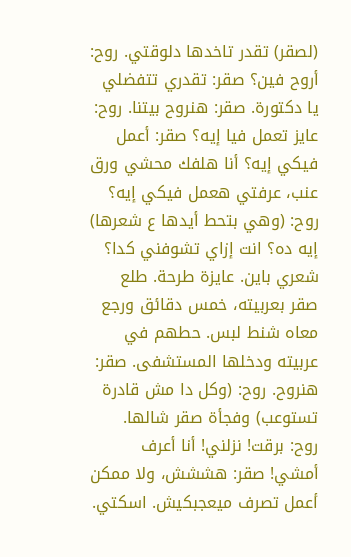(لصقر) تقدر تاخدها دلوقتي. روح: أروح فين؟ صقر: تقدري تتفضلي يا دكتورة. صقر: هنروح بيتنا. روح: عايز تعمل فيا إيه؟ صقر: أعمل فيكي إيه؟ أنا هلفك محشي ورق عنب، عرفتي هعمل فيكي إيه؟ روح: (وهي بتحط أيدها ع شعرها) إيه ده؟ انت إزاي تشوفني كدا؟ شعري باين. عايزة طرحة. طلع صقر بعربيته، خمس دقائق ورجع معاه شنط لبس. حطهم في عربيته ودخلها المستشفى. صقر: هنروح. روح: (وكل دا مش قادرة تستوعب) وفجأة صقر شالها.
روح: برقت! نزلني! أنا أعرف أمشي! صقر: هششش، ولا ممكن أعمل تصرف ميعجبكيش. اسكتي.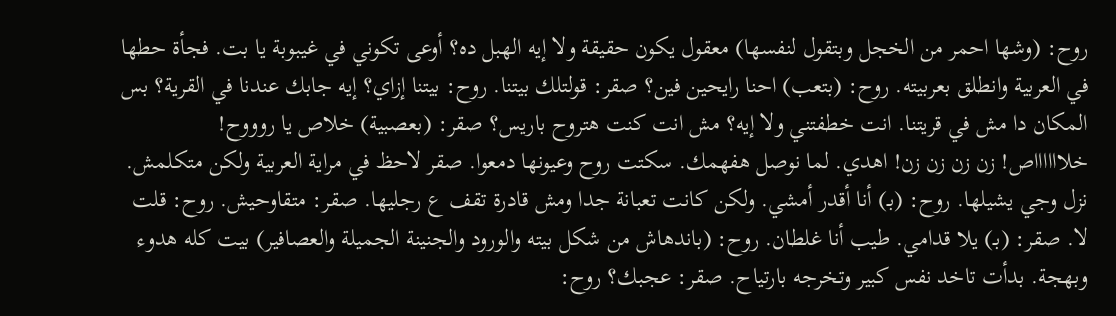روح: (وشها احمر من الخجل وبتقول لنفسها) معقول يكون حقيقة ولا إيه الهبل ده؟ أوعى تكوني في غيبوبة يا بت. فجأة حطها في العربية وانطلق بعربيته. روح: (بتعب) احنا رايحين فين؟ صقر: قولتلك بيتنا. روح: بيتنا إزاي؟ إيه جابك عندنا في القرية؟ بس المكان دا مش في قريتنا. انت خطفتني ولا إيه؟ مش انت كنت هتروح باريس؟ صقر: (بعصبية) خلاص يا روووح!
خلااااااص! زن زن زن زن! اهدي. لما نوصل هفهمك. سكتت روح وعيونها دمعوا. صقر لاحظ في مراية العربية ولكن متكلمش. نزل وجي يشيلها. روح: (بـ) أنا أقدر أمشي. ولكن كانت تعبانة جدا ومش قادرة تقف ع رجليها. صقر: متقاوحيش. روح: قلت لا. صقر: (بـ) يلا قدامي. طيب أنا غلطان. روح: (باندهاش من شكل بيته والورود والجنينة الجميلة والعصافير) بيت كله هدوء وبهجة. بدأت تاخد نفس كبير وتخرجه بارتياح. صقر: عجبك؟ روح: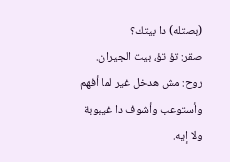(بصتله) دا بيتك؟
صقر: تؤ تؤ، بيت الجيران. روح: مش هدخل غير لما أفهم وأستوعب وأشوف دا غيبوبة ولا إيه.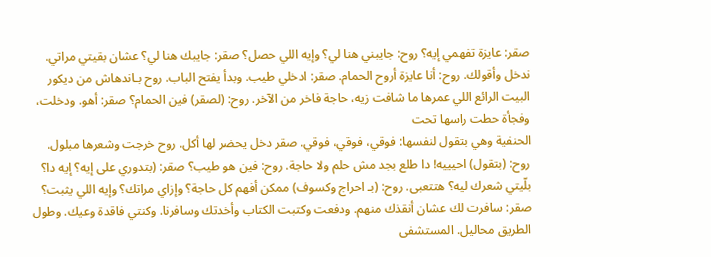صقر: عايزة تفهمي إيه؟ روح: جايبني هنا لي؟ وإيه اللي حصل؟ صقر: جايبك هنا لي؟ عشان بقيتي مراتي. ندخل وأقولك. روح: أنا عايزة أروح الحمام. صقر: ادخلي طيب. وبدأ يفتح الباب. روح بـاندهاش من ديكور البيت الرائع اللي عمرها ما شافت زيه، حاجة فاخر من الآخر. روح: (لصقر) فين الحمام؟ صقر: أهو. ودخلت، وفجأة حطت راسها تحت
الحنفية وهي بتقول لنفسها: فوقي، فوقي، فوقي. صقر دخل يحضر لها أكل. روح خرجت وشعرها مبلول. روح: (بتقول) احيييه! دا طلع بجد مش حلم ولا حاجة. روح: فين هو طيب؟ صقر: (بتدوري على إيه؟ إيه دا؟ بلّيتي شعرك ليه؟ هتتعبى. روح: (بـ احراج وكسوف) ممكن أفهم كل حاجة؟ وإزاي مراتك؟ وإيه اللي يثبت؟ صقر: سافرت لك عشان أنقذك منهم. ودفعت وكتبت الكتاب وأخدتك وسافرنا. وكنتي فاقدة وعيك. وطول الطريق محاليل. المستشفى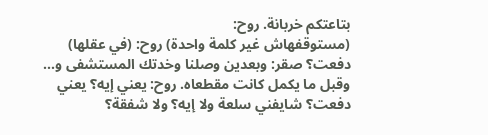بتاعتكم خربانة. روح:
(مستوقفهاش غير كلمة واحدة) روح: (في عقلها) دفعت؟ صقر: وبعدين وصلنا وخدتك المستشفى و... وقبل ما يكمل كانت مقطعاه. روح: يعني إيه؟ يعني دفعت؟ شايفني سلعة ولا إيه؟ ولا شفقة؟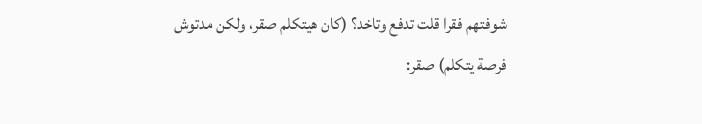شوفتهم فقرا قلت تدفع وتاخد؟ (كان هيتكلم صقر، ولكن مدتوش فرصة يتكلم) صقر: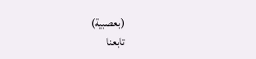(بعصبية)
تابعنا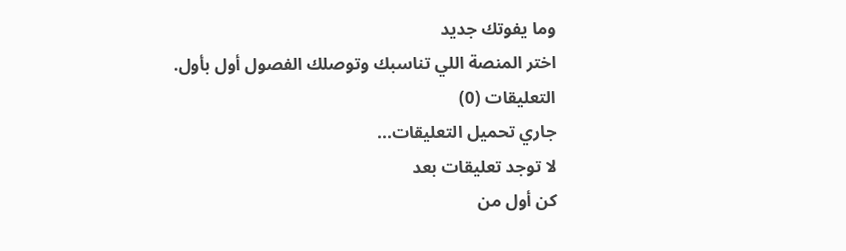وما يفوتك جديد
اختر المنصة اللي تناسبك وتوصلك الفصول أول بأول.
التعليقات (0)
جاري تحميل التعليقات...
لا توجد تعليقات بعد
كن أول من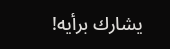يشارك برأيه!